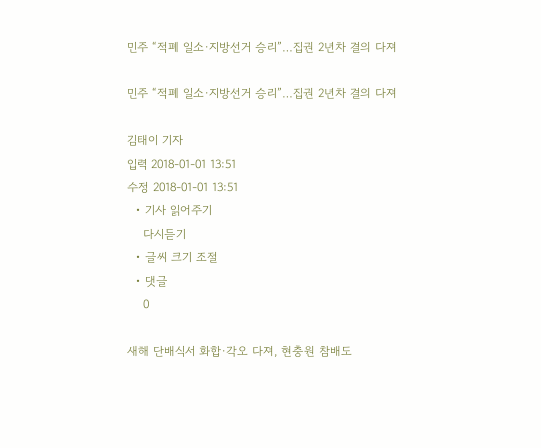민주 “적폐 일소·지방선거 승리”…집권 2년차 결의 다져

민주 “적폐 일소·지방선거 승리”…집권 2년차 결의 다져

김태이 기자
입력 2018-01-01 13:51
수정 2018-01-01 13:51
  • 기사 읽어주기
    다시듣기
  • 글씨 크기 조절
  • 댓글
    0

새해 단배식서 화합·각오 다져, 현충원 참배도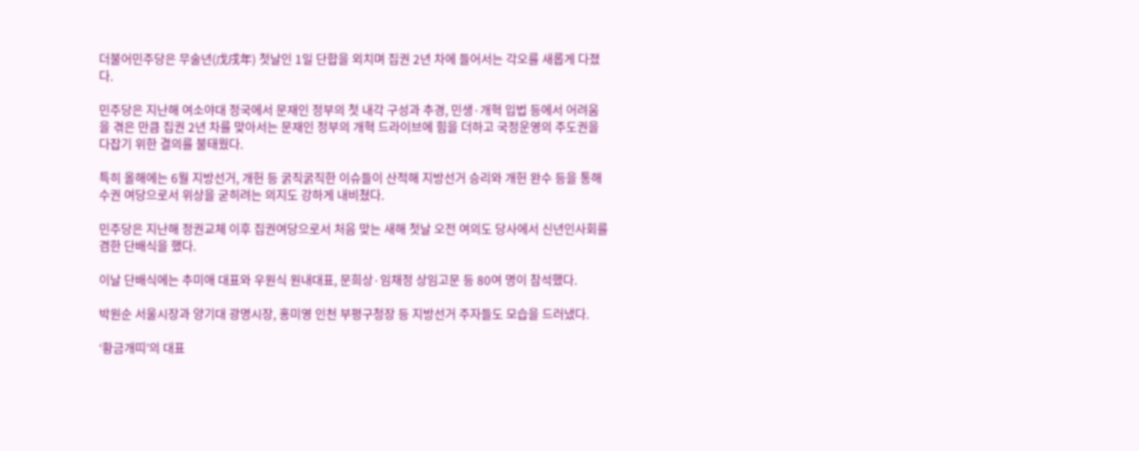더불어민주당은 무술년(戊戌年) 첫날인 1일 단합을 외치며 집권 2년 차에 들어서는 각오를 새롭게 다졌다.

민주당은 지난해 여소야대 정국에서 문재인 정부의 첫 내각 구성과 추경, 민생·개혁 입법 등에서 어려움을 겪은 만큼 집권 2년 차를 맞아서는 문재인 정부의 개혁 드라이브에 힘을 더하고 국정운영의 주도권을 다잡기 위한 결의를 불태웠다.

특히 올해에는 6월 지방선거, 개헌 등 굵직굵직한 이슈들이 산적해 지방선거 승리와 개헌 완수 등을 통해 수권 여당으로서 위상을 굳히려는 의지도 강하게 내비쳤다.

민주당은 지난해 정권교체 이후 집권여당으로서 처음 맞는 새해 첫날 오전 여의도 당사에서 신년인사회를 겸한 단배식을 했다.

이날 단배식에는 추미애 대표와 우원식 원내대표, 문희상·임채정 상임고문 등 80여 명이 참석했다.

박원순 서울시장과 양기대 광명시장, 홍미영 인천 부평구청장 등 지방선거 주자들도 모습을 드러냈다.

‘황금개띠’의 대표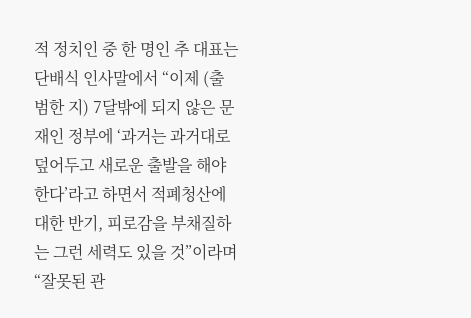적 정치인 중 한 명인 추 대표는 단배식 인사말에서 “이제 (출범한 지) 7달밖에 되지 않은 문재인 정부에 ‘과거는 과거대로 덮어두고 새로운 출발을 해야 한다’라고 하면서 적폐청산에 대한 반기, 피로감을 부채질하는 그런 세력도 있을 것”이라며 “잘못된 관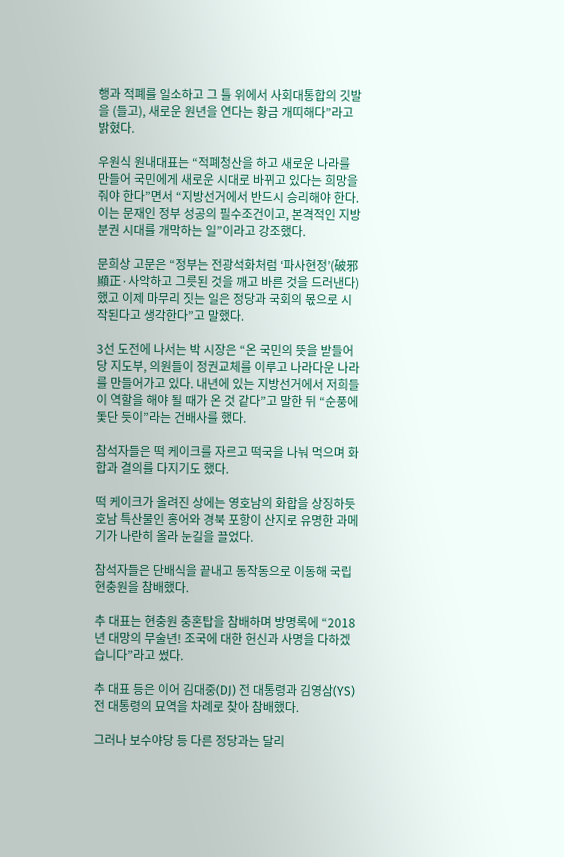행과 적폐를 일소하고 그 틀 위에서 사회대통합의 깃발을 (들고), 새로운 원년을 연다는 황금 개띠해다”라고 밝혔다.

우원식 원내대표는 “적폐청산을 하고 새로운 나라를 만들어 국민에게 새로운 시대로 바뀌고 있다는 희망을 줘야 한다”면서 “지방선거에서 반드시 승리해야 한다. 이는 문재인 정부 성공의 필수조건이고, 본격적인 지방분권 시대를 개막하는 일”이라고 강조했다.

문희상 고문은 “정부는 전광석화처럼 ‘파사현정’(破邪顯正·사악하고 그릇된 것을 깨고 바른 것을 드러낸다)했고 이제 마무리 짓는 일은 정당과 국회의 몫으로 시작된다고 생각한다”고 말했다.

3선 도전에 나서는 박 시장은 “온 국민의 뜻을 받들어 당 지도부, 의원들이 정권교체를 이루고 나라다운 나라를 만들어가고 있다. 내년에 있는 지방선거에서 저희들이 역할을 해야 될 때가 온 것 같다”고 말한 뒤 “순풍에 돛단 듯이”라는 건배사를 했다.

참석자들은 떡 케이크를 자르고 떡국을 나눠 먹으며 화합과 결의를 다지기도 했다.

떡 케이크가 올려진 상에는 영호남의 화합을 상징하듯 호남 특산물인 홍어와 경북 포항이 산지로 유명한 과메기가 나란히 올라 눈길을 끌었다.

참석자들은 단배식을 끝내고 동작동으로 이동해 국립현충원을 참배했다.

추 대표는 현충원 충혼탑을 참배하며 방명록에 “2018년 대망의 무술년! 조국에 대한 헌신과 사명을 다하겠습니다”라고 썼다.

추 대표 등은 이어 김대중(DJ) 전 대통령과 김영삼(YS) 전 대통령의 묘역을 차례로 찾아 참배했다.

그러나 보수야당 등 다른 정당과는 달리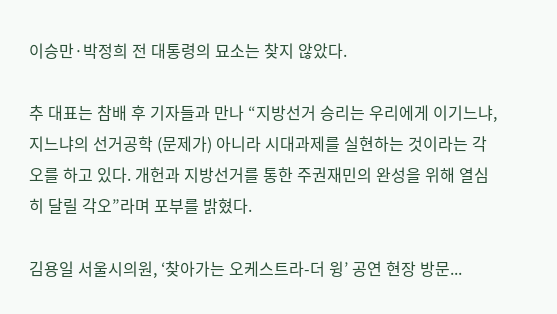이승만·박정희 전 대통령의 묘소는 찾지 않았다.

추 대표는 참배 후 기자들과 만나 “지방선거 승리는 우리에게 이기느냐, 지느냐의 선거공학 (문제가) 아니라 시대과제를 실현하는 것이라는 각오를 하고 있다. 개헌과 지방선거를 통한 주권재민의 완성을 위해 열심히 달릴 각오”라며 포부를 밝혔다.

김용일 서울시의원, ‘찾아가는 오케스트라-더 윙’ 공연 현장 방문...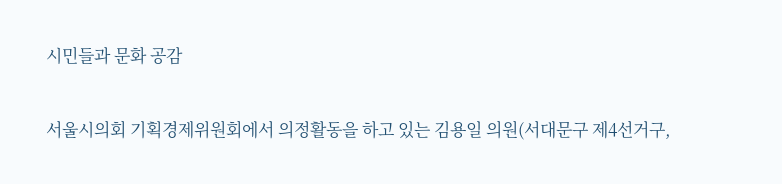시민들과 문화 공감

서울시의회 기획경제위원회에서 의정활동을 하고 있는 김용일 의원(서대문구 제4선거구,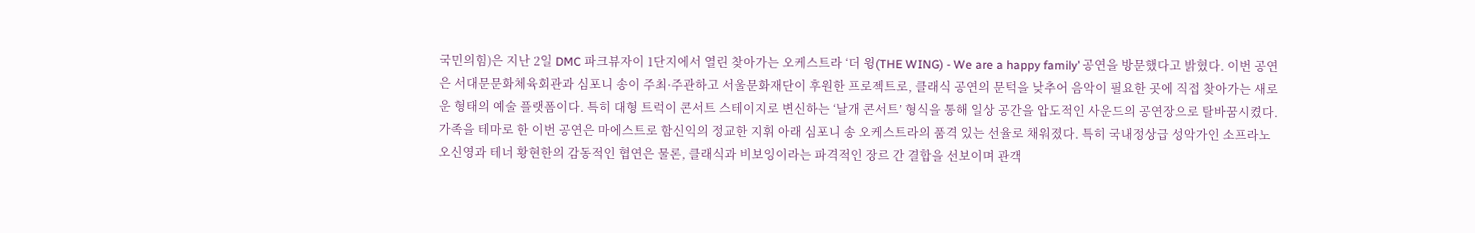국민의힘)은 지난 2일 DMC 파크뷰자이 1단지에서 열린 찾아가는 오케스트라 ‘더 윙(THE WING) - We are a happy family’ 공연을 방문했다고 밝혔다. 이번 공연은 서대문문화체육회관과 심포니 송이 주최·주관하고 서울문화재단이 후원한 프로젝트로, 클래식 공연의 문턱을 낮추어 음악이 필요한 곳에 직접 찾아가는 새로운 형태의 예술 플랫폼이다. 특히 대형 트럭이 콘서트 스테이지로 변신하는 ‘날개 콘서트’ 형식을 통해 일상 공간을 압도적인 사운드의 공연장으로 탈바꿈시켰다. 가족을 테마로 한 이번 공연은 마에스트로 함신익의 정교한 지휘 아래 심포니 송 오케스트라의 품격 있는 선율로 채워졌다. 특히 국내정상급 성악가인 소프라노 오신영과 테너 황현한의 감동적인 협연은 물론, 클래식과 비보잉이라는 파격적인 장르 간 결합을 선보이며 관객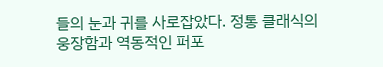들의 눈과 귀를 사로잡았다. 정통 클래식의 웅장함과 역동적인 퍼포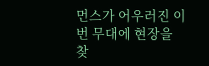먼스가 어우러진 이번 무대에 현장을 찾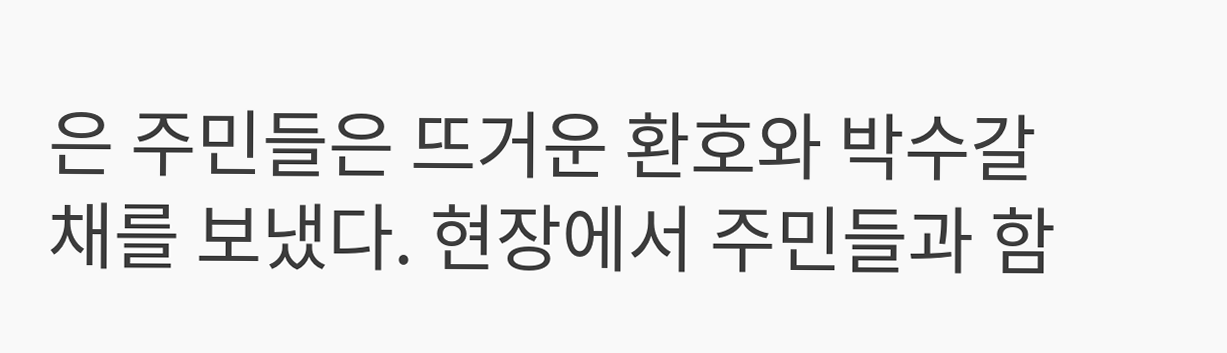은 주민들은 뜨거운 환호와 박수갈채를 보냈다. 현장에서 주민들과 함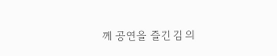께 공연을 즐긴 김 의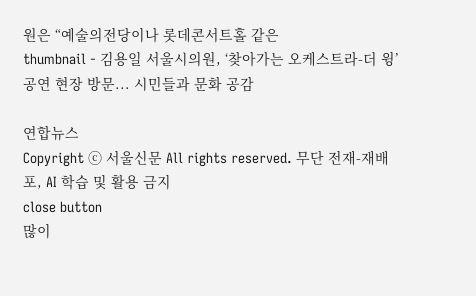원은 “예술의전당이나 롯데콘서트홀 같은
thumbnail - 김용일 서울시의원, ‘찾아가는 오케스트라-더 윙’ 공연 현장 방문... 시민들과 문화 공감

연합뉴스
Copyright ⓒ 서울신문 All rights reserved. 무단 전재-재배포, AI 학습 및 활용 금지
close button
많이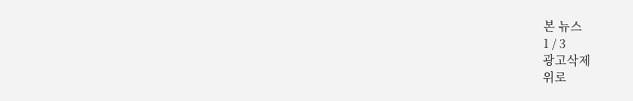본 뉴스
1 / 3
광고삭제
위로